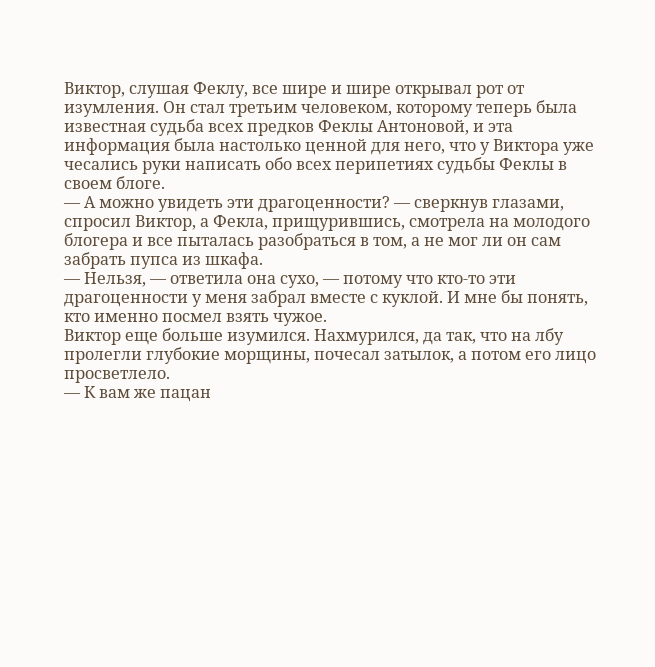Виктор, слушая Феклу, все шире и шире открывал рот от изумления. Он стал третьим человеком, которому теперь была известная судьба всех предков Феклы Антоновой, и эта информация была настолько ценной для него, что у Виктора уже чесались руки написать обо всех перипетиях судьбы Феклы в своем блоге.
— А можно увидеть эти драгоценности? — сверкнув глазами, спросил Виктор, а Фекла, прищурившись, смотрела на молодого блогера и все пыталась разобраться в том, а не мог ли он сам забрать пупса из шкафа.
— Нельзя, — ответила она сухо, — потому что кто-то эти драгоценности у меня забрал вместе с куклой. И мне бы понять, кто именно посмел взять чужое.
Виктор еще больше изумился. Нахмурился, да так, что на лбу пролегли глубокие морщины, почесал затылок, а потом его лицо просветлело.
— К вам же пацан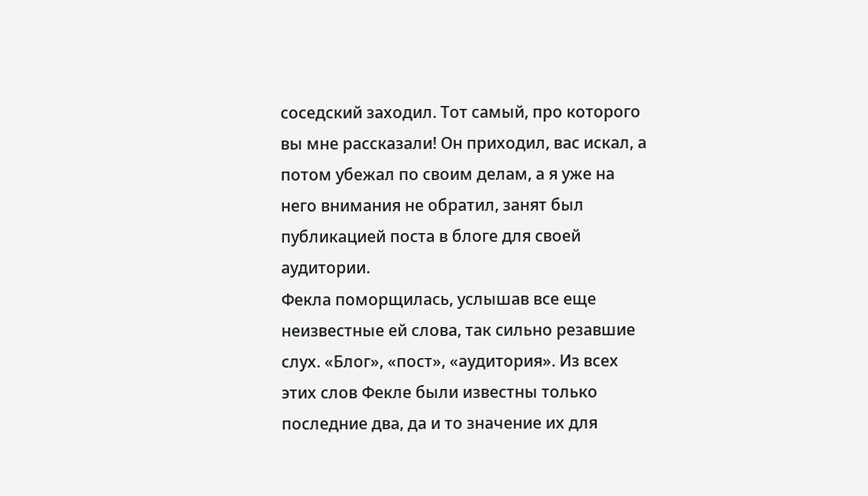соседский заходил. Тот самый, про которого вы мне рассказали! Он приходил, вас искал, а потом убежал по своим делам, а я уже на него внимания не обратил, занят был публикацией поста в блоге для своей аудитории.
Фекла поморщилась, услышав все еще неизвестные ей слова, так сильно резавшие слух. «Блог», «пост», «аудитория». Из всех этих слов Фекле были известны только последние два, да и то значение их для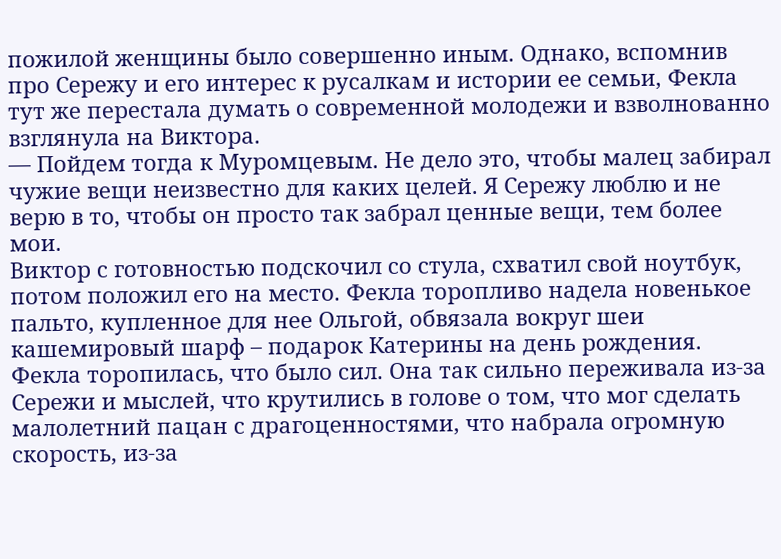пожилой женщины было совершенно иным. Однако, вспомнив про Сережу и его интерес к русалкам и истории ее семьи, Фекла тут же перестала думать о современной молодежи и взволнованно взглянула на Виктора.
— Пойдем тогда к Муромцевым. Не дело это, чтобы малец забирал чужие вещи неизвестно для каких целей. Я Сережу люблю и не верю в то, чтобы он просто так забрал ценные вещи, тем более мои.
Виктор с готовностью подскочил со стула, схватил свой ноутбук, потом положил его на место. Фекла торопливо надела новенькое пальто, купленное для нее Ольгой, обвязала вокруг шеи кашемировый шарф – подарок Катерины на день рождения.
Фекла торопилась, что было сил. Она так сильно переживала из-за Сережи и мыслей, что крутились в голове о том, что мог сделать малолетний пацан с драгоценностями, что набрала огромную скорость, из-за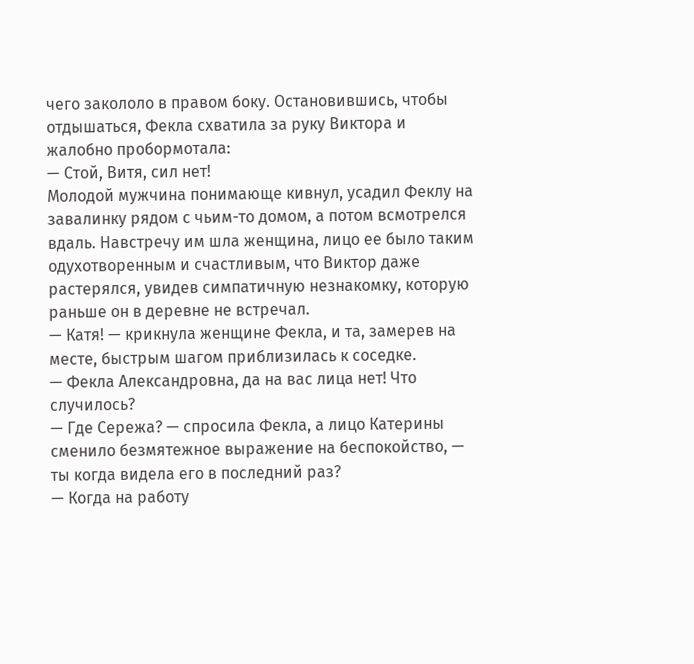чего закололо в правом боку. Остановившись, чтобы отдышаться, Фекла схватила за руку Виктора и жалобно пробормотала:
— Стой, Витя, сил нет!
Молодой мужчина понимающе кивнул, усадил Феклу на завалинку рядом с чьим-то домом, а потом всмотрелся вдаль. Навстречу им шла женщина, лицо ее было таким одухотворенным и счастливым, что Виктор даже растерялся, увидев симпатичную незнакомку, которую раньше он в деревне не встречал.
— Катя! — крикнула женщине Фекла, и та, замерев на месте, быстрым шагом приблизилась к соседке.
— Фекла Александровна, да на вас лица нет! Что случилось?
— Где Сережа? — спросила Фекла, а лицо Катерины сменило безмятежное выражение на беспокойство, — ты когда видела его в последний раз?
— Когда на работу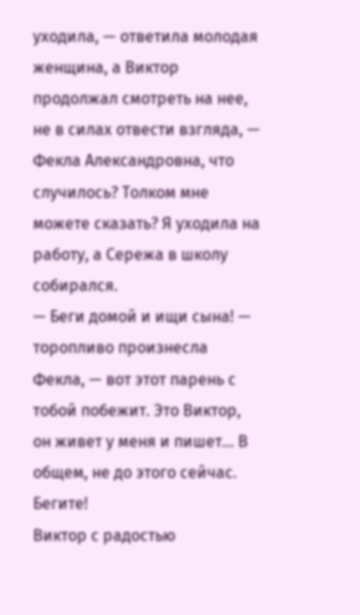уходила, — ответила молодая женщина, а Виктор продолжал смотреть на нее, не в силах отвести взгляда, — Фекла Александровна, что случилось? Толком мне можете сказать? Я уходила на работу, а Сережа в школу собирался.
— Беги домой и ищи сына! — торопливо произнесла Фекла, — вот этот парень с тобой побежит. Это Виктор, он живет у меня и пишет… В общем, не до этого сейчас. Бегите!
Виктор с радостью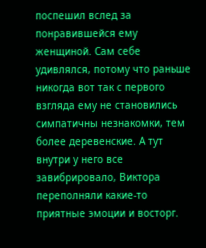поспешил вслед за понравившейся ему женщиной. Сам себе удивлялся, потому что раньше никогда вот так с первого взгляда ему не становились симпатичны незнакомки, тем более деревенские. А тут внутри у него все завибрировало, Виктора переполняли какие-то приятные эмоции и восторг.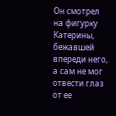Он смотрел на фигурку Катерины, бежавшей впереди него, а сам не мог отвести глаз от ее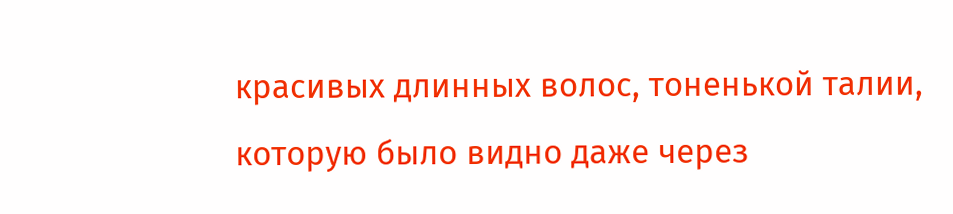красивых длинных волос, тоненькой талии, которую было видно даже через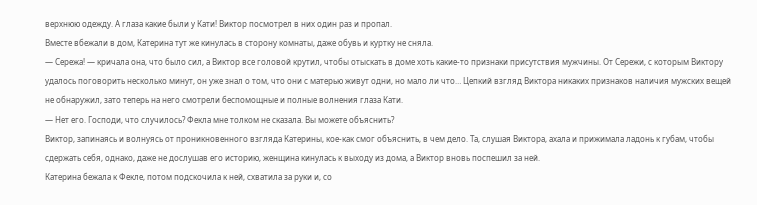верхнюю одежду. А глаза какие были у Кати! Виктор посмотрел в них один раз и пропал.
Вместе вбежали в дом, Катерина тут же кинулась в сторону комнаты, даже обувь и куртку не сняла.
— Сережа! — кричала она, что было сил, а Виктор все головой крутил, чтобы отыскать в доме хоть какие-то признаки присутствия мужчины. От Сережи, с которым Виктору удалось поговорить несколько минут, он уже знал о том, что они с матерью живут одни, но мало ли что… Цепкий взгляд Виктора никаких признаков наличия мужских вещей не обнаружил, зато теперь на него смотрели беспомощные и полные волнения глаза Кати.
— Нет его. Господи, что случилось? Фекла мне толком не сказала. Вы можете объяснить?
Виктор, запинаясь и волнуясь от проникновенного взгляда Катерины, кое-как смог объяснить, в чем дело. Та, слушая Виктора, ахала и прижимала ладонь к губам, чтобы сдержать себя, однако, даже не дослушав его историю, женщина кинулась к выходу из дома, а Виктор вновь поспешил за ней.
Катерина бежала к Фекле, потом подскочила к ней, схватила за руки и, со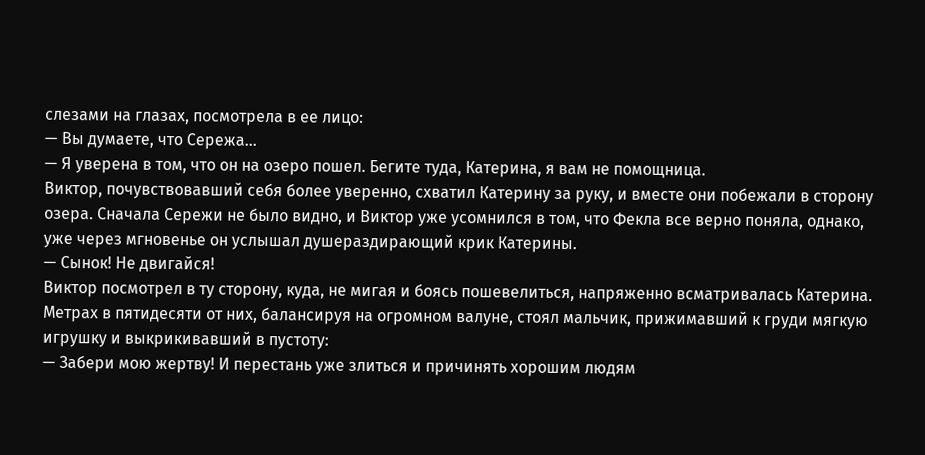слезами на глазах, посмотрела в ее лицо:
— Вы думаете, что Сережа…
— Я уверена в том, что он на озеро пошел. Бегите туда, Катерина, я вам не помощница.
Виктор, почувствовавший себя более уверенно, схватил Катерину за руку, и вместе они побежали в сторону озера. Сначала Сережи не было видно, и Виктор уже усомнился в том, что Фекла все верно поняла, однако, уже через мгновенье он услышал душераздирающий крик Катерины.
— Сынок! Не двигайся!
Виктор посмотрел в ту сторону, куда, не мигая и боясь пошевелиться, напряженно всматривалась Катерина. Метрах в пятидесяти от них, балансируя на огромном валуне, стоял мальчик, прижимавший к груди мягкую игрушку и выкрикивавший в пустоту:
— Забери мою жертву! И перестань уже злиться и причинять хорошим людям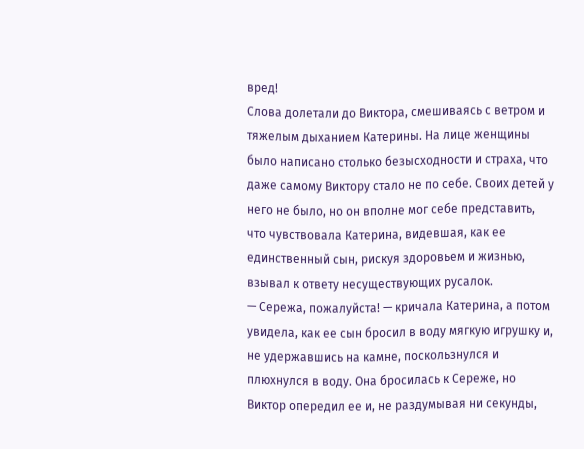вред!
Слова долетали до Виктора, смешиваясь с ветром и тяжелым дыханием Катерины. На лице женщины было написано столько безысходности и страха, что даже самому Виктору стало не по себе. Своих детей у него не было, но он вполне мог себе представить, что чувствовала Катерина, видевшая, как ее единственный сын, рискуя здоровьем и жизнью, взывал к ответу несуществующих русалок.
— Сережа, пожалуйста! — кричала Катерина, а потом увидела, как ее сын бросил в воду мягкую игрушку и, не удержавшись на камне, поскользнулся и плюхнулся в воду. Она бросилась к Сереже, но Виктор опередил ее и, не раздумывая ни секунды,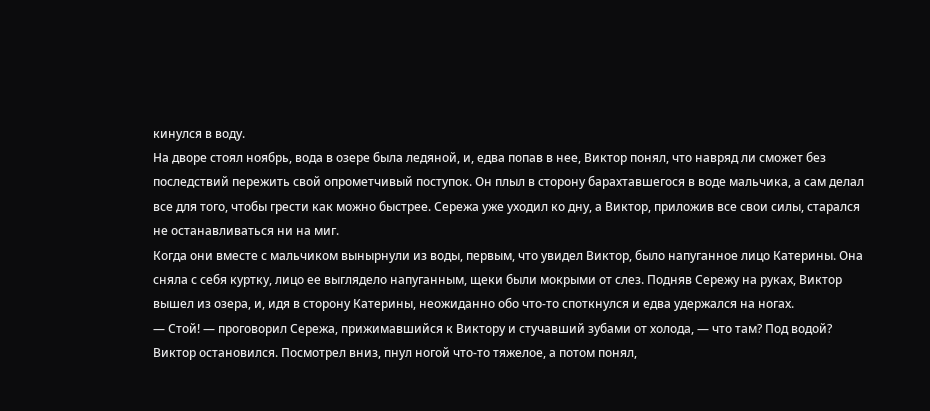кинулся в воду.
На дворе стоял ноябрь, вода в озере была ледяной, и, едва попав в нее, Виктор понял, что навряд ли сможет без последствий пережить свой опрометчивый поступок. Он плыл в сторону барахтавшегося в воде мальчика, а сам делал все для того, чтобы грести как можно быстрее. Сережа уже уходил ко дну, а Виктор, приложив все свои силы, старался не останавливаться ни на миг.
Когда они вместе с мальчиком вынырнули из воды, первым, что увидел Виктор, было напуганное лицо Катерины. Она сняла с себя куртку, лицо ее выглядело напуганным, щеки были мокрыми от слез. Подняв Сережу на руках, Виктор вышел из озера, и, идя в сторону Катерины, неожиданно обо что-то споткнулся и едва удержался на ногах.
— Стой! — проговорил Сережа, прижимавшийся к Виктору и стучавший зубами от холода, — что там? Под водой?
Виктор остановился. Посмотрел вниз, пнул ногой что-то тяжелое, а потом понял,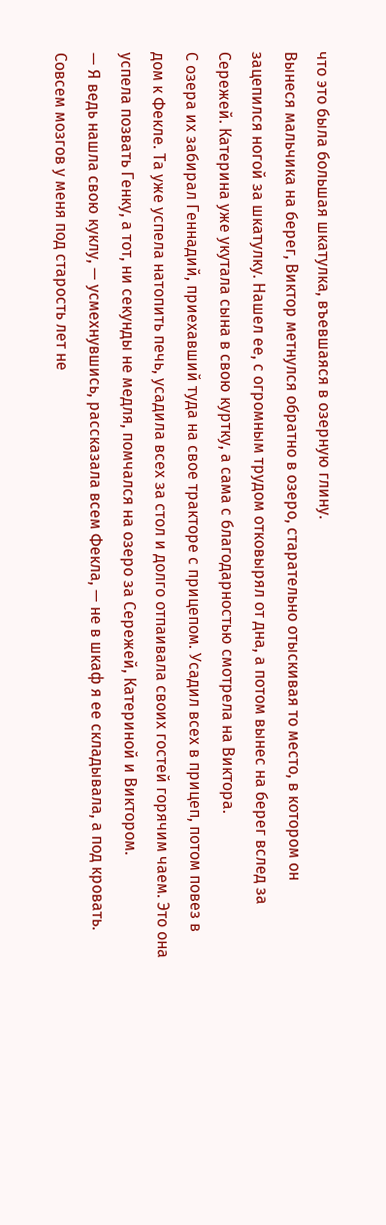что это была большая шкатулка, въевшаяся в озерную глину.
Вынеся мальчика на берег, Виктор метнулся обратно в озеро, старательно отыскивая то место, в котором он зацепился ногой за шкатулку. Нашел ее, с огромным трудом отковырял от дна, а потом вынес на берег вслед за Сережей. Катерина уже укутала сына в свою куртку, а сама с благодарностью смотрела на Виктора.
С озера их забирал Геннадий, приехавший туда на свое тракторе с прицепом. Усадил всех в прицеп, потом повез в дом к Фекле. Та уже успела натопить печь, усадила всех за стол и долго отпаивала своих гостей горячим чаем. Это она успела позвать Генку, а тот, ни секунды не медля, помчался на озеро за Сережей, Катериной и Виктором.
— Я ведь нашла свою куклу, — усмехнувшись, рассказала всем Фекла, — не в шкаф я ее складывала, а под кровать. Совсем мозгов у меня под старость лет не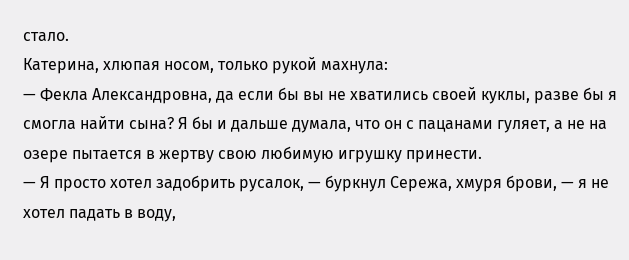стало.
Катерина, хлюпая носом, только рукой махнула:
— Фекла Александровна, да если бы вы не хватились своей куклы, разве бы я смогла найти сына? Я бы и дальше думала, что он с пацанами гуляет, а не на озере пытается в жертву свою любимую игрушку принести.
— Я просто хотел задобрить русалок, — буркнул Сережа, хмуря брови, — я не хотел падать в воду,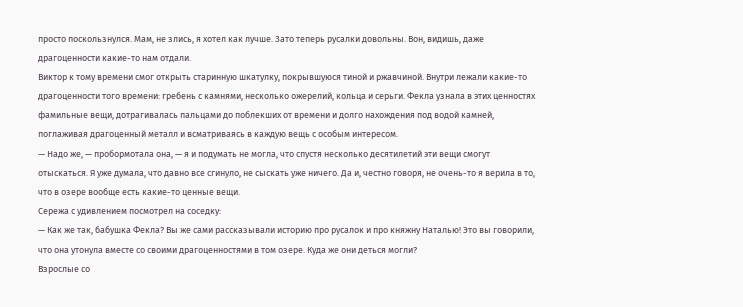просто поскользнулся. Мам, не злись, я хотел как лучше. Зато теперь русалки довольны. Вон, видишь, даже драгоценности какие-то нам отдали.
Виктор к тому времени смог открыть старинную шкатулку, покрывшуюся тиной и ржавчиной. Внутри лежали какие-то драгоценности того времени: гребень с камнями, несколько ожерелий, кольца и серьги. Фекла узнала в этих ценностях фамильные вещи, дотрагивалась пальцами до поблекших от времени и долго нахождения под водой камней, поглаживая драгоценный металл и всматриваясь в каждую вещь с особым интересом.
— Надо же, — пробормотала она, — я и подумать не могла, что спустя несколько десятилетий эти вещи смогут отыскаться. Я уже думала, что давно все сгинуло, не сыскать уже ничего. Да и, честно говоря, не очень-то я верила в то, что в озере вообще есть какие-то ценные вещи.
Сережа с удивлением посмотрел на соседку:
— Как же так, бабушка Фекла? Вы же сами рассказывали историю про русалок и про княжну Наталью! Это вы говорили, что она утонула вместе со своими драгоценностями в том озере. Куда же они деться могли?
Взрослые со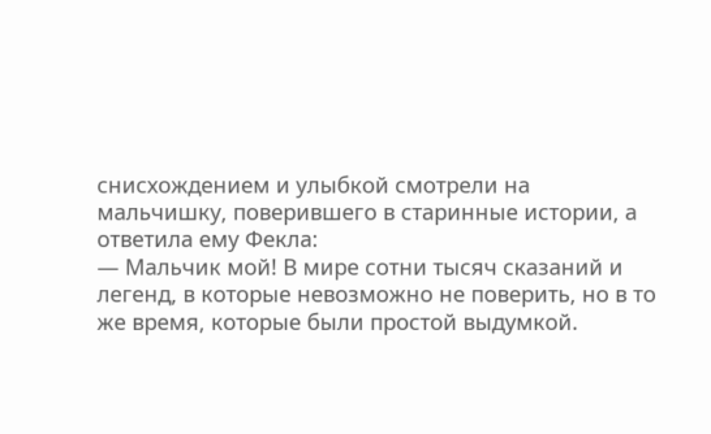снисхождением и улыбкой смотрели на мальчишку, поверившего в старинные истории, а ответила ему Фекла:
— Мальчик мой! В мире сотни тысяч сказаний и легенд, в которые невозможно не поверить, но в то же время, которые были простой выдумкой.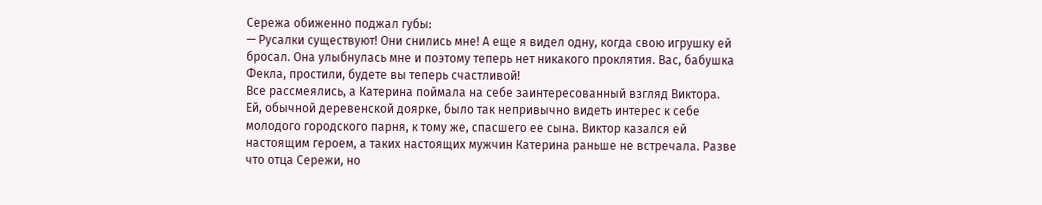Сережа обиженно поджал губы:
— Русалки существуют! Они снились мне! А еще я видел одну, когда свою игрушку ей бросал. Она улыбнулась мне и поэтому теперь нет никакого проклятия. Вас, бабушка Фекла, простили, будете вы теперь счастливой!
Все рассмеялись, а Катерина поймала на себе заинтересованный взгляд Виктора. Ей, обычной деревенской доярке, было так непривычно видеть интерес к себе молодого городского парня, к тому же, спасшего ее сына. Виктор казался ей настоящим героем, а таких настоящих мужчин Катерина раньше не встречала. Разве что отца Сережи, но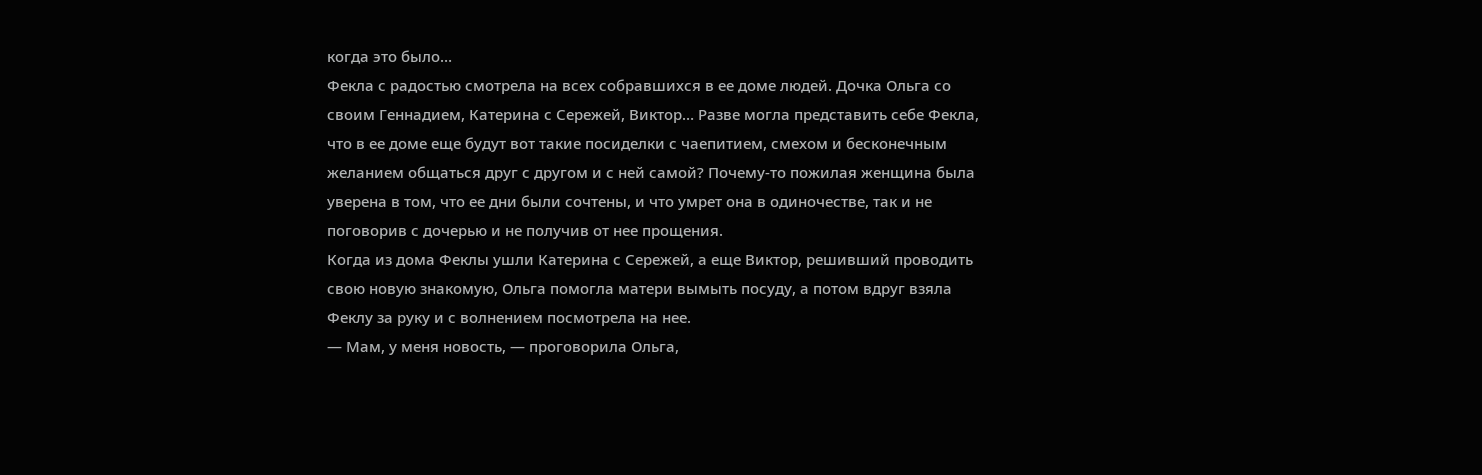когда это было…
Фекла с радостью смотрела на всех собравшихся в ее доме людей. Дочка Ольга со своим Геннадием, Катерина с Сережей, Виктор… Разве могла представить себе Фекла, что в ее доме еще будут вот такие посиделки с чаепитием, смехом и бесконечным желанием общаться друг с другом и с ней самой? Почему-то пожилая женщина была уверена в том, что ее дни были сочтены, и что умрет она в одиночестве, так и не поговорив с дочерью и не получив от нее прощения.
Когда из дома Феклы ушли Катерина с Сережей, а еще Виктор, решивший проводить свою новую знакомую, Ольга помогла матери вымыть посуду, а потом вдруг взяла Феклу за руку и с волнением посмотрела на нее.
— Мам, у меня новость, — проговорила Ольга,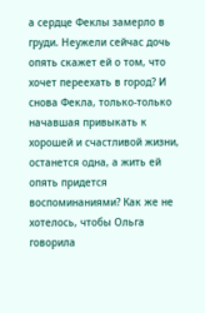а сердце Феклы замерло в груди. Неужели сейчас дочь опять скажет ей о том, что хочет переехать в город? И снова Фекла, только-только начавшая привыкать к хорошей и счастливой жизни, останется одна, а жить ей опять придется воспоминаниями? Как же не хотелось, чтобы Ольга говорила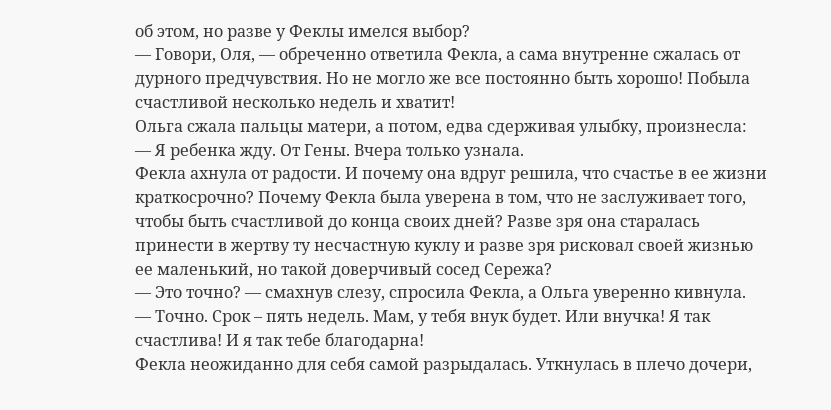об этом, но разве у Феклы имелся выбор?
— Говори, Оля, — обреченно ответила Фекла, а сама внутренне сжалась от дурного предчувствия. Но не могло же все постоянно быть хорошо! Побыла счастливой несколько недель и хватит!
Ольга сжала пальцы матери, а потом, едва сдерживая улыбку, произнесла:
— Я ребенка жду. От Гены. Вчера только узнала.
Фекла ахнула от радости. И почему она вдруг решила, что счастье в ее жизни краткосрочно? Почему Фекла была уверена в том, что не заслуживает того, чтобы быть счастливой до конца своих дней? Разве зря она старалась принести в жертву ту несчастную куклу и разве зря рисковал своей жизнью ее маленький, но такой доверчивый сосед Сережа?
— Это точно? — смахнув слезу, спросила Фекла, а Ольга уверенно кивнула.
— Точно. Срок – пять недель. Мам, у тебя внук будет. Или внучка! Я так счастлива! И я так тебе благодарна!
Фекла неожиданно для себя самой разрыдалась. Уткнулась в плечо дочери,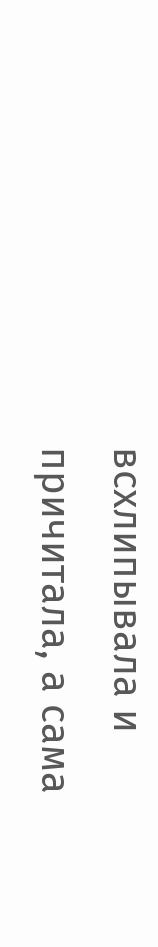всхлипывала и причитала, а сама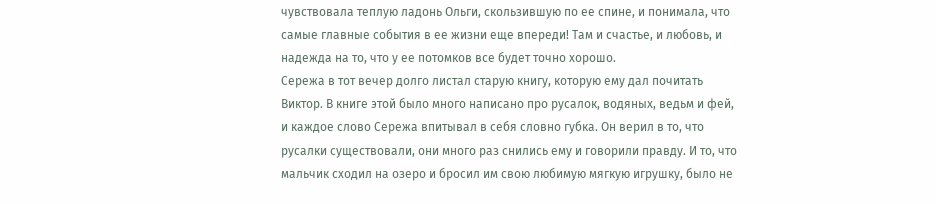чувствовала теплую ладонь Ольги, скользившую по ее спине, и понимала, что самые главные события в ее жизни еще впереди! Там и счастье, и любовь, и надежда на то, что у ее потомков все будет точно хорошо.
Сережа в тот вечер долго листал старую книгу, которую ему дал почитать Виктор. В книге этой было много написано про русалок, водяных, ведьм и фей, и каждое слово Сережа впитывал в себя словно губка. Он верил в то, что русалки существовали, они много раз снились ему и говорили правду. И то, что мальчик сходил на озеро и бросил им свою любимую мягкую игрушку, было не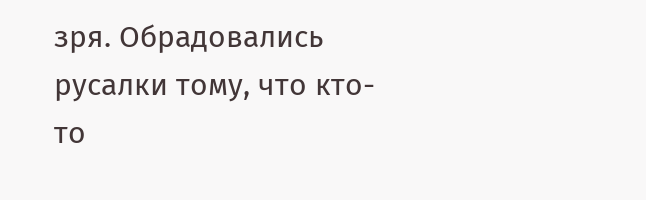зря. Обрадовались русалки тому, что кто-то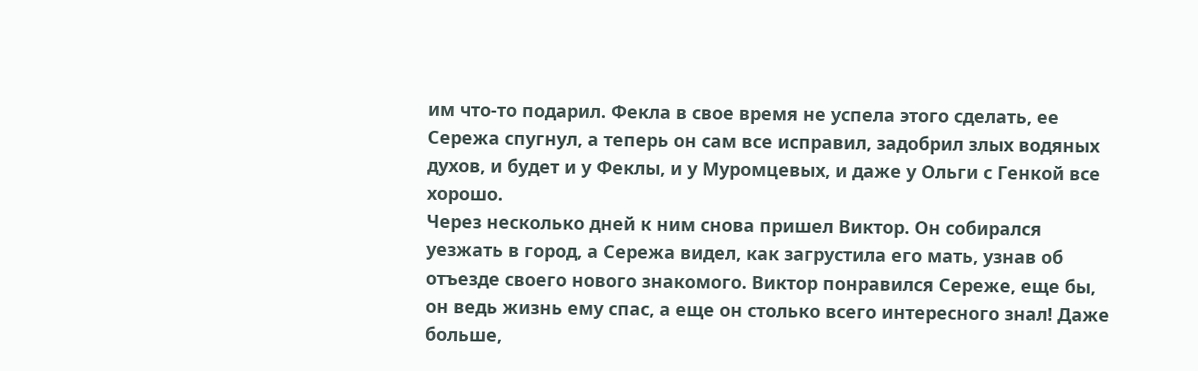им что-то подарил. Фекла в свое время не успела этого сделать, ее Сережа спугнул, а теперь он сам все исправил, задобрил злых водяных духов, и будет и у Феклы, и у Муромцевых, и даже у Ольги с Генкой все хорошо.
Через несколько дней к ним снова пришел Виктор. Он собирался уезжать в город, а Сережа видел, как загрустила его мать, узнав об отъезде своего нового знакомого. Виктор понравился Сереже, еще бы, он ведь жизнь ему спас, а еще он столько всего интересного знал! Даже больше,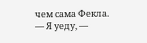чем сама Фекла.
— Я уеду, —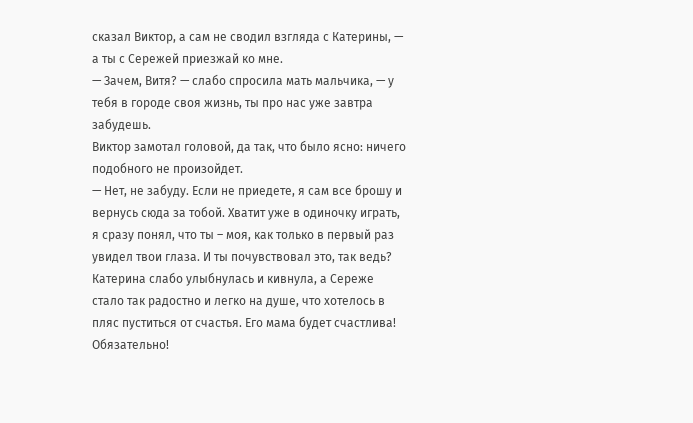сказал Виктор, а сам не сводил взгляда с Катерины, — а ты с Сережей приезжай ко мне.
— Зачем, Витя? — слабо спросила мать мальчика, — у тебя в городе своя жизнь, ты про нас уже завтра забудешь.
Виктор замотал головой, да так, что было ясно: ничего подобного не произойдет.
— Нет, не забуду. Если не приедете, я сам все брошу и вернусь сюда за тобой. Хватит уже в одиночку играть, я сразу понял, что ты – моя, как только в первый раз увидел твои глаза. И ты почувствовал это, так ведь?
Катерина слабо улыбнулась и кивнула, а Сереже стало так радостно и легко на душе, что хотелось в пляс пуститься от счастья. Его мама будет счастлива! Обязательно!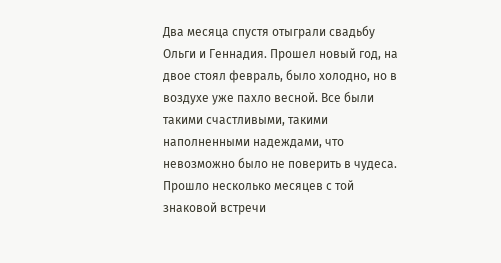Два месяца спустя отыграли свадьбу Ольги и Геннадия. Прошел новый год, на двое стоял февраль, было холодно, но в воздухе уже пахло весной. Все были такими счастливыми, такими наполненными надеждами, что невозможно было не поверить в чудеса. Прошло несколько месяцев с той знаковой встречи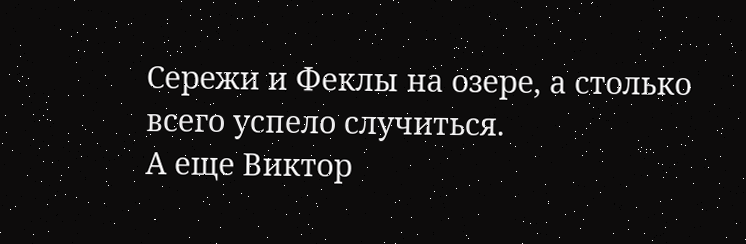Сережи и Феклы на озере, а столько всего успело случиться.
А еще Виктор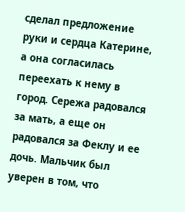сделал предложение руки и сердца Катерине, а она согласилась переехать к нему в город. Сережа радовался за мать, а еще он радовался за Феклу и ее дочь. Мальчик был уверен в том, что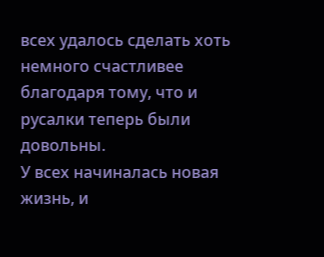всех удалось сделать хоть немного счастливее благодаря тому, что и русалки теперь были довольны.
У всех начиналась новая жизнь, и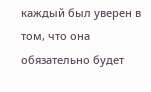каждый был уверен в том, что она обязательно будет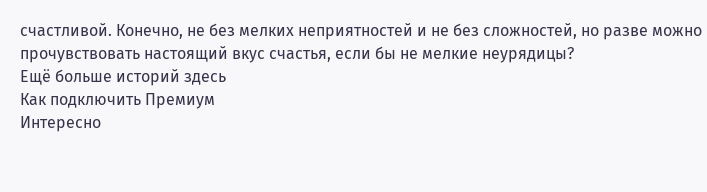счастливой. Конечно, не без мелких неприятностей и не без сложностей, но разве можно прочувствовать настоящий вкус счастья, если бы не мелкие неурядицы?
Ещё больше историй здесь
Как подключить Премиум
Интересно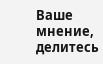Ваше мнение, делитесь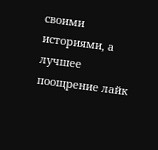своими историями, а лучшее поощрение лайк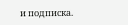и подписка.